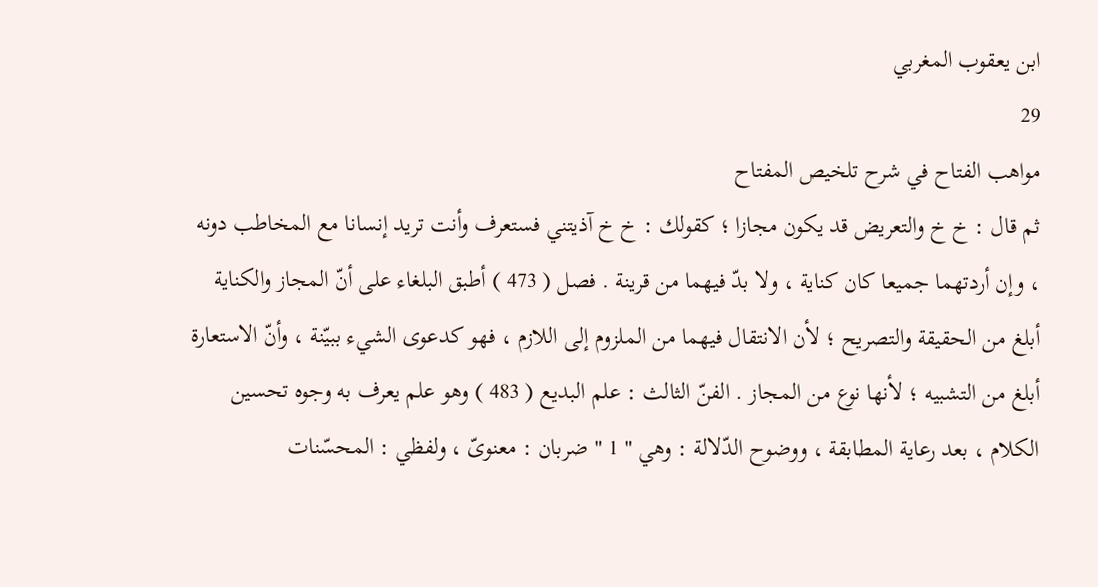ابن يعقوب المغربي
29
مواهب الفتاح في شرح تلخيص المفتاح
ثم قال : خ خ والتعريض قد يكون مجازا ؛ كقولك : خ خ آذيتني فستعرف وأنت تريد إنسانا مع المخاطب دونه ، وإن أردتهما جميعا كان كناية ، ولا بدّ فيهما من قرينة . فصل ( 473 ) أطبق البلغاء على أنّ المجاز والكناية أبلغ من الحقيقة والتصريح ؛ لأن الانتقال فيهما من الملزوم إلى اللازم ، فهو كدعوى الشيء ببيّنة ، وأنّ الاستعارة أبلغ من التشبيه ؛ لأنها نوع من المجاز . الفنّ الثالث : علم البديع ( 483 ) وهو علم يعرف به وجوه تحسين الكلام ، بعد رعاية المطابقة ، ووضوح الدّلالة : وهي " 1 " ضربان : معنوىّ ، ولفظي : المحسّنات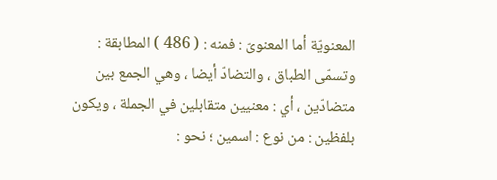المعنويّة أما المعنوىّ : فمنه : ( 486 ) المطابقة : وتسمّى الطباق ، والتضادّ أيضا ، وهي الجمع بين متضادّين ، أي : معنيين متقابلين في الجملة ، ويكون بلفظين : من نوع : اسمين ؛ نحو :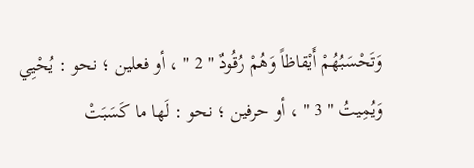وَتَحْسَبُهُمْ أَيْقاظاً وَهُمْ رُقُودٌ " 2 " ، أو فعلين ؛ نحو : يُحْيِي وَيُمِيتُ " 3 " ، أو حرفين ؛ نحو : لَها ما كَسَبَتْ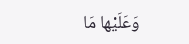وَعَلَيْها مَا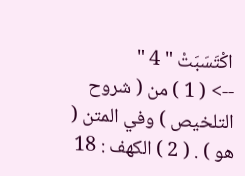اكْتَسَبَتْ " 4 "
--> ( 1 ) من ( شروح التلخيص ) وفي المتن ( هو ) . ( 2 ) الكهف : 18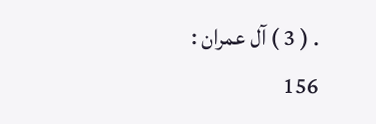. ( 3 ) آل عمران : 156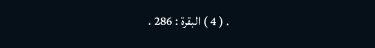. ( 4 ) البقرة : 286 .